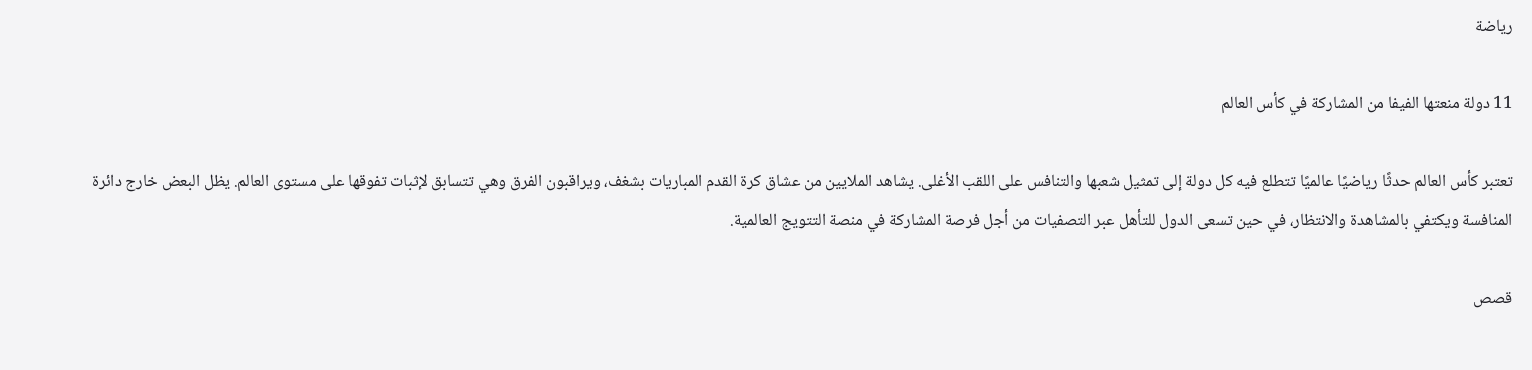رياضة

11 دولة منعتها الفيفا من المشاركة في كأس العالم

تعتبر كأس العالم حدثًا رياضيًا عالميًا تتطلع فيه كل دولة إلى تمثيل شعبها والتنافس على اللقب الأغلى. يشاهد الملايين من عشاق كرة القدم المباريات بشغف، ويراقبون الفرق وهي تتسابق لإثبات تفوقها على مستوى العالم. يظل البعض خارج دائرة المنافسة ويكتفي بالمشاهدة والانتظار، في حين تسعى الدول للتأهل عبر التصفيات من أجل فرصة المشاركة في منصة التتويج العالمية.

قصص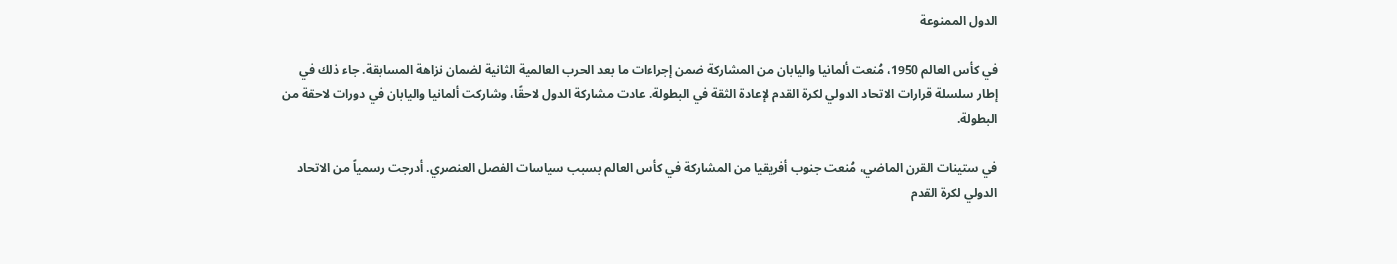الدول الممنوعة

في كأس العالم 1950، مُنعت ألمانيا واليابان من المشاركة ضمن إجراءات ما بعد الحرب العالمية الثانية لضمان نزاهة المسابقة. جاء ذلك في إطار سلسلة قرارات الاتحاد الدولي لكرة القدم لإعادة الثقة في البطولة. عادت مشاركة الدول لاحقًا، وشاركت ألمانيا واليابان في دورات لاحقة من البطولة.

في ستينات القرن الماضي، مُنعت جنوب أفريقيا من المشاركة في كأس العالم بسبب سياسات الفصل العنصري. أدرجت رسمياً من الاتحاد الدولي لكرة القدم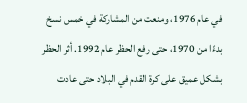في عام 1976، ومنعت من المشاركة في خمس نسخ بدءًا من 1970، حتى رفع الحظر عام 1992. أثر الحظر بشكل عميق على كرة القدم في البلاد حتى عادت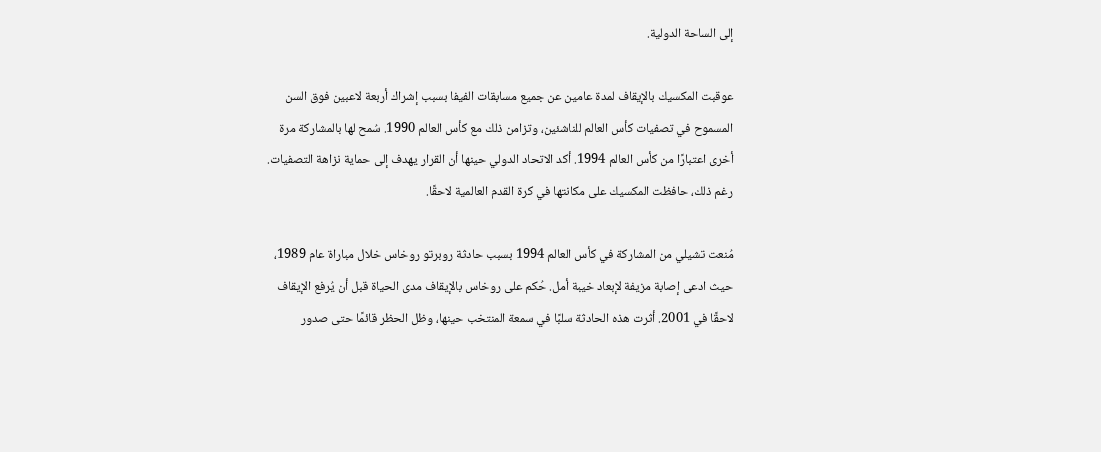إلى الساحة الدولية.

عوقبت المكسيك بالإيقاف لمدة عامين عن جميع مسابقات الفيفا بسبب إشراك أربعة لاعبين فوق السن المسموح في تصفيات كأس العالم للناشئين، وتزامن ذلك مع كأس العالم 1990. سُمح لها بالمشاركة مرة أخرى اعتبارًا من كأس العالم 1994. أكد الاتحاد الدولي حينها أن القرار يهدف إلى حماية نزاهة التصفيات. رغم ذلك، حافظت المكسيك على مكانتها في كرة القدم العالمية لاحقًا.

مُنعت تشيلي من المشاركة في كأس العالم 1994 بسبب حادثة روبرتو روخاس خلال مباراة عام 1989، حيث ادعى إصابة مزيفة لإبعاد خيبة أمل. حُكم على روخاس بالإيقاف مدى الحياة قبل أن يُرفع الإيقاف لاحقًا في 2001. أثرت هذه الحادثة سلبًا في سمعة المنتخب حينها، وظل الحظر قائمًا حتى صدور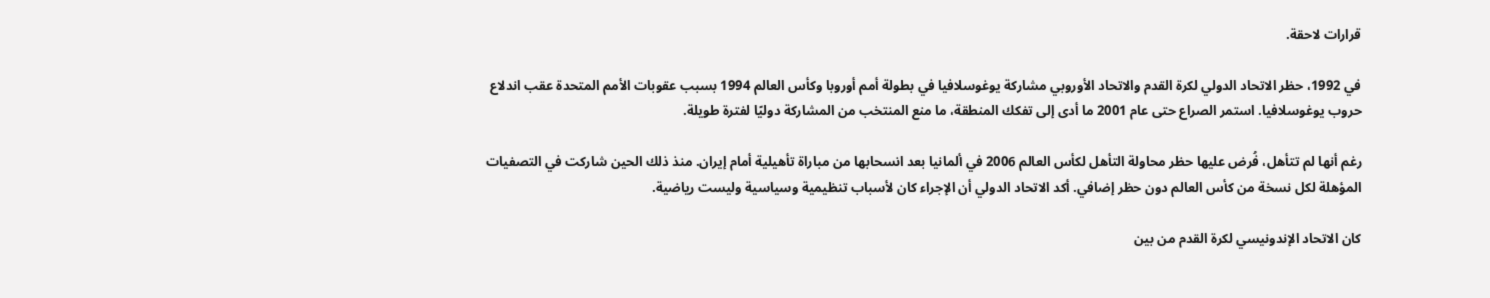قرارات لاحقة.

في 1992، حظر الاتحاد الدولي لكرة القدم والاتحاد الأوروبي مشاركة يوغوسلافيا في بطولة أمم أوروبا وكأس العالم 1994 بسبب عقوبات الأمم المتحدة عقب اندلاع حروب يوغوسلافيا. استمر الصراع حتى عام 2001 ما أدى إلى تفكك المنطقة، ما منع المنتخب من المشاركة دوليًا لفترة طويلة.

رغم أنها لم تتأهل، فُرض عليها حظر محاولة التأهل لكأس العالم 2006 في ألمانيا بعد انسحابها من مباراة تأهيلية أمام إيران. منذ ذلك الحين شاركت في التصفيات المؤهلة لكل نسخة من كأس العالم دون حظر إضافي. أكد الاتحاد الدولي أن الإجراء كان لأسباب تنظيمية وسياسية وليست رياضية.

كان الاتحاد الإندونيسي لكرة القدم من بين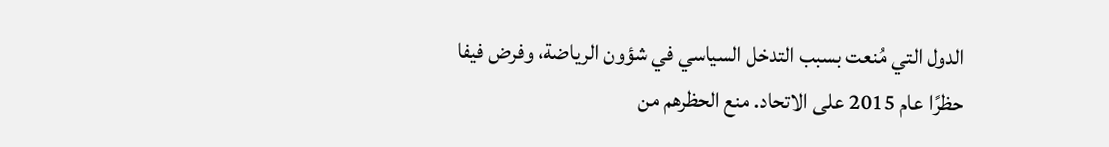الدول التي مُنعت بسبب التدخل السياسي في شؤون الرياضة، وفرض فيفا حظرًا عام 2015 على الاتحاد. منع الحظرهم من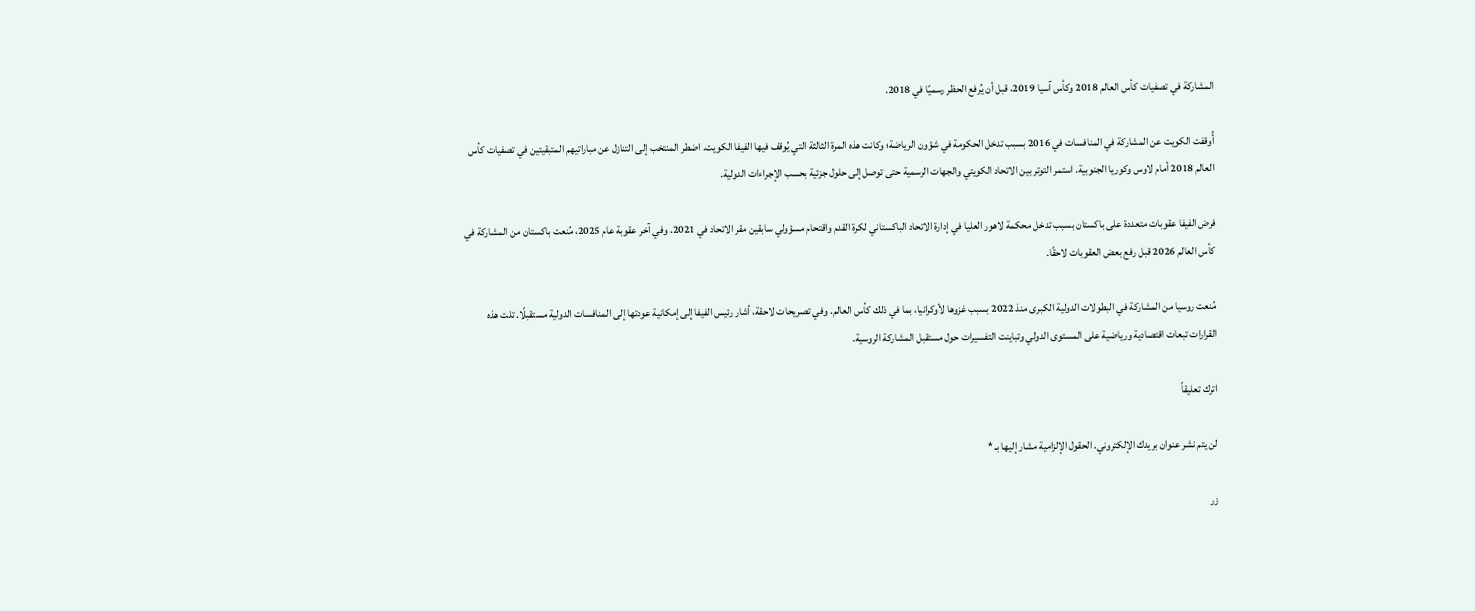المشاركة في تصفيات كأس العالم 2018 وكأس آسيا 2019، قبل أن يُرفع الحظر رسميًا في 2018.

أُوقفت الكويت عن المشاركة في المنافسات في 2016 بسبب تدخل الحكومة في شؤون الرياضة؛ وكانت هذه المرة الثالثة التي يُوقف فيها الفيفا الكويت. اضطر المنتخب إلى التنازل عن مباراتيهم المتبقيتين في تصفيات كأس العالم 2018 أمام لاوس وكوريا الجنوبية. استمر التوتر بين الاتحاد الكويتي والجهات الرسمية حتى توصل إلى حلول جزئية بحسب الإجراءات الدولية.

فرض الفيفا عقوبات متعددة على باكستان بسبب تدخل محكمة لاهور العليا في إدارة الاتحاد الباكستاني لكرة القدم واقتحام مسؤولي سابقين مقر الاتحاد في 2021. وفي آخر عقوبة عام 2025، مُنعت باكستان من المشاركة في كأس العالم 2026 قبل رفع بعض العقوبات لاحقًا.

مُنعت روسيا من المشاركة في البطولات الدولية الكبرى منذ 2022 بسبب غزوها لأوكرانيا، بما في ذلك كأس العالم. وفي تصريحات لاحقة، أشار رئيس الفيفا إلى إمكانية عودتها إلى المنافسات الدولية مستقبلًا. تلت هذه القرارات تبعات اقتصادية ورياضية على المستوى الدولي وتباينت التفسيرات حول مستقبل المشاركة الروسية.

اترك تعليقاً

لن يتم نشر عنوان بريدك الإلكتروني. الحقول الإلزامية مشار إليها بـ *

زر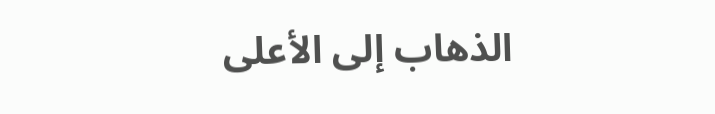الذهاب إلى الأعلى